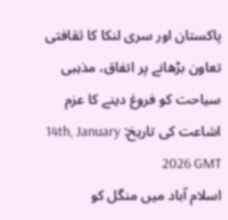پاکستان اور سری لنکا کا ثقافتی تعاون بڑھانے پر اتفاق، مذہبی سیاحت کو فروغ دینے کا عزم
اشاعت کی تاریخ: 14th, January 2026 GMT
اسلام آباد میں منگل کو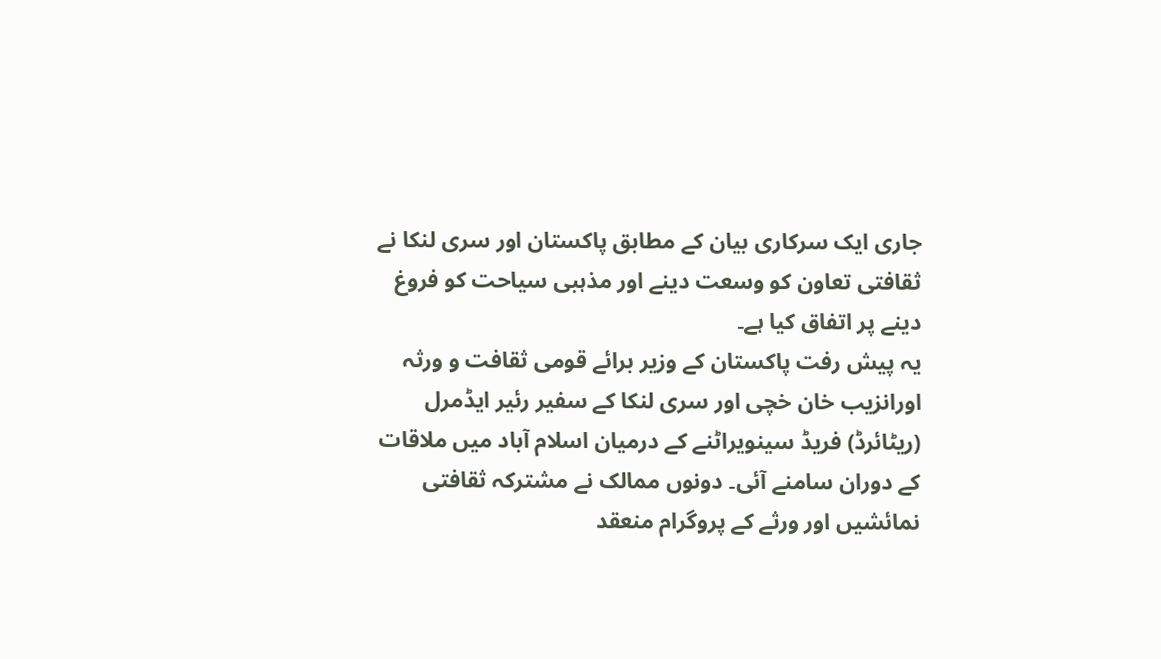جاری ایک سرکاری بیان کے مطابق پاکستان اور سری لنکا نے ثقافتی تعاون کو وسعت دینے اور مذہبی سیاحت کو فروغ دینے پر اتفاق کیا ہے۔
یہ پیش رفت پاکستان کے وزیر برائے قومی ثقافت و ورثہ اورانزیب خان خچی اور سری لنکا کے سفیر رئیر ایڈمرل (ریٹائرڈ) فریڈ سینویراٹنے کے درمیان اسلام آباد میں ملاقات کے دوران سامنے آئی۔ دونوں ممالک نے مشترکہ ثقافتی نمائشیں اور ورثے کے پروگرام منعقد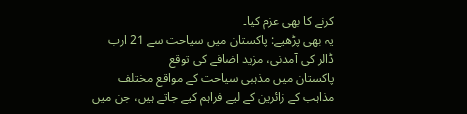کرنے کا بھی عزم کیا۔
یہ بھی پڑھیے: پاکستان میں سیاحت سے 21 ارب ڈالر کی آمدنی، مزید اضافے کی توقع
پاکستان میں مذہبی سیاحت کے مواقع مختلف مذاہب کے زائرین کے لیے فراہم کیے جاتے ہیں، جن میں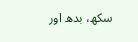سکھ، بدھ اور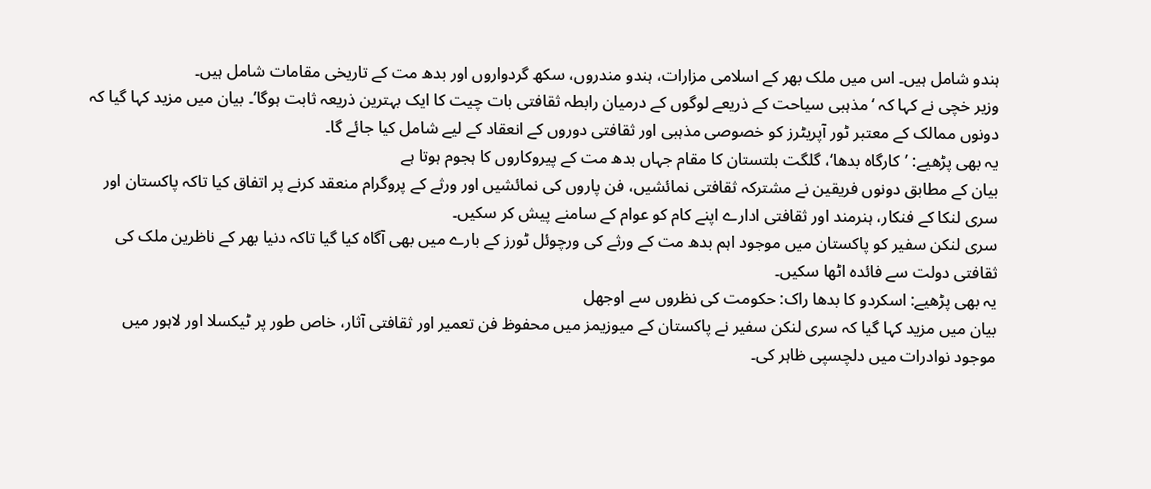ہندو شامل ہیں۔ اس میں ملک بھر کے اسلامی مزارات، ہندو مندروں، سکھ گردواروں اور بدھ مت کے تاریخی مقامات شامل ہیں۔
وزیر خچی نے کہا کہ ‘مذہبی سیاحت کے ذریعے لوگوں کے درمیان رابطہ ثقافتی بات چیت کا ایک بہترین ذریعہ ثابت ہوگا’۔ بیان میں مزید کہا گیا کہ دونوں ممالک کے معتبر ٹور آپریٹرز کو خصوصی مذہبی اور ثقافتی دوروں کے انعقاد کے لیے شامل کیا جائے گا۔
یہ بھی پڑھیے: ’کارگاہ بدھا‘، گلگت بلتستان کا مقام جہاں بدھ مت کے پیروکاروں کا ہجوم ہوتا ہے
بیان کے مطابق دونوں فریقین نے مشترکہ ثقافتی نمائشیں، فن پاروں کی نمائشیں اور ورثے کے پروگرام منعقد کرنے پر اتفاق کیا تاکہ پاکستان اور سری لنکا کے فنکار، ہنرمند اور ثقافتی ادارے اپنے کام کو عوام کے سامنے پیش کر سکیں۔
سری لنکن سفیر کو پاکستان میں موجود اہم بدھ مت کے ورثے کی ورچوئل ٹورز کے بارے میں بھی آگاہ کیا گیا تاکہ دنیا بھر کے ناظرین ملک کی ثقافتی دولت سے فائدہ اٹھا سکیں۔
یہ بھی پڑھیے: اسکردو کا بدھا راک: حکومت کی نظروں سے اوجھل
بیان میں مزید کہا گیا کہ سری لنکن سفیر نے پاکستان کے میوزیمز میں محفوظ فن تعمیر اور ثقافتی آثار، خاص طور پر ٹیکسلا اور لاہور میں موجود نوادرات میں دلچسپی ظاہر کی۔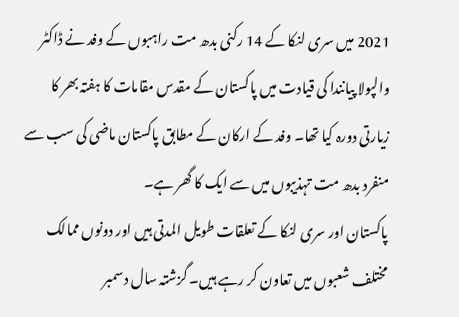2021 میں سری لنکا کے 14 رکنی بدھ مت راہبوں کے وفد نے ڈاکٹر والپولا پیانندا کی قیادت میں پاکستان کے مقدس مقامات کا ہفتہ بھر کا زیارتی دورہ کیا تھا۔ وفد کے ارکان کے مطابق پاکستان ماضی کی سب سے منفرد بدھ مت تہذیبوں میں سے ایک کا گھر ہے۔
پاکستان اور سری لنکا کے تعلقات طویل المدتی ہیں اور دونوں ممالک مختلف شعبوں میں تعاون کر رہے ہیں۔ گزشتہ سال دسمبر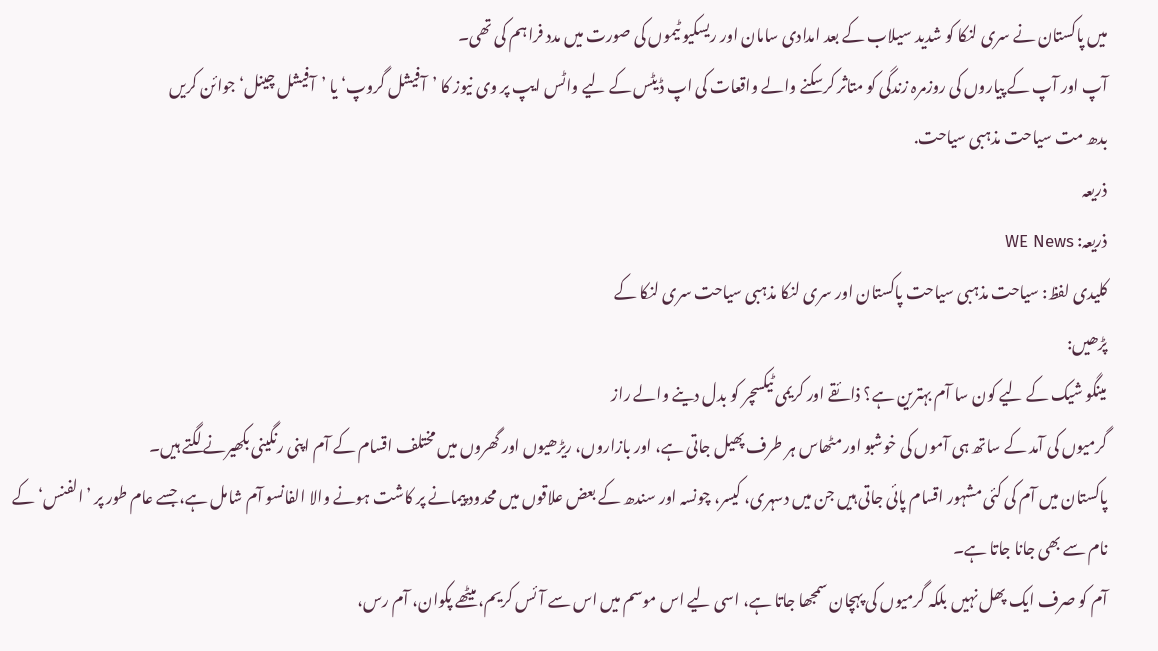میں پاکستان نے سری لنکا کو شدید سیلاب کے بعد امدادی سامان اور ریسکیو ٹیموں کی صورت میں مدد فراہم کی تھی۔
آپ اور آپ کے پیاروں کی روزمرہ زندگی کو متاثر کرسکنے والے واقعات کی اپ ڈیٹس کے لیے واٹس ایپ پر وی نیوز کا ’آفیشل گروپ‘ یا ’آفیشل چینل‘ جوائن کریں
بدھ مت سیاحت مذہبی سیاحت.
ذریعہ
ذریعہ: WE News
کلیدی لفظ: سیاحت مذہبی سیاحت پاکستان اور سری لنکا مذہبی سیاحت سری لنکا کے
پڑھیں:
مینگو شیک کے لیے کون سا آم بہترین ہے؟ ذائقے اور کریمی ٹیکسچر کو بدل دینے والے راز
گرمیوں کی آمد کے ساتھ ہی آموں کی خوشبو اور مٹھاس ہر طرف پھیل جاتی ہے، اور بازاروں، ریڑھیوں اور گھروں میں مختلف اقسام کے آم اپنی رنگینی بکھیرنے لگتے ہیں۔
پاکستان میں آم کی کئی مشہور اقسام پائی جاتی ہیں جن میں دسہری، کیسر، چونسہ اور سندھ کے بعض علاقوں میں محدود پیمانے پر کاشت ہونے والا الفانسو آم شامل ہے، جسے عام طور پر ’الفنس‘ کے نام سے بھی جانا جاتا ہے۔
آم کو صرف ایک پھل نہیں بلکہ گرمیوں کی پہچان سمجھا جاتا ہے، اسی لیے اس موسم میں اس سے آئس کریم، میٹھے پکوان، آم رس،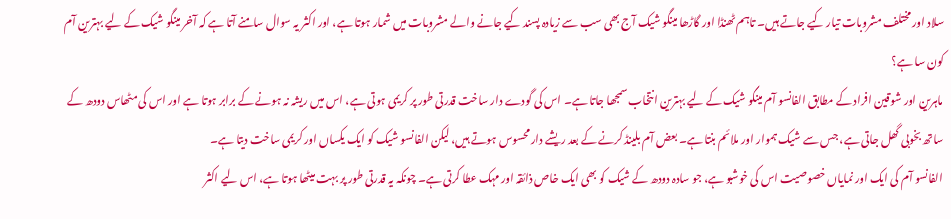سلاد اور مختلف مشروبات تیار کیے جاتے ہیں۔ تاہم ٹھنڈا اور گاڑھا مینگو شیک آج بھی سب سے زیادہ پسند کیے جانے والے مشروبات میں شمار ہوتا ہے، اور اکثر یہ سوال سامنے آتا ہے کہ آخر مینگو شیک کے لیے بہترین آم کون سا ہے؟
ماہرین اور شوقین افراد کے مطابق الفانسو آم مینگو شیک کے لیے بہترین انتخاب سمجھا جاتا ہے۔ اس کی گودے دار ساخت قدرتی طور پر کریمی ہوتی ہے، اس میں ریشہ نہ ہونے کے برابر ہوتا ہے اور اس کی مٹھاس دودھ کے ساتھ بخوبی گھل جاتی ہے، جس سے شیک ہموار اور ملائم بنتا ہے۔ بعض آم بلینڈ کرنے کے بعد ریشے دار محسوس ہوتے ہیں، لیکن الفانسو شیک کو ایک یکساں اور کریمی ساخت دیتا ہے۔
الفانسو آم کی ایک اور نمایاں خصوصیت اس کی خوشبو ہے، جو سادہ دودھ کے شیک کو بھی ایک خاص ذائقہ اور مہک عطا کرتی ہے۔ چونکہ یہ قدرتی طور پر بہت میٹھا ہوتا ہے، اس لیے اکثر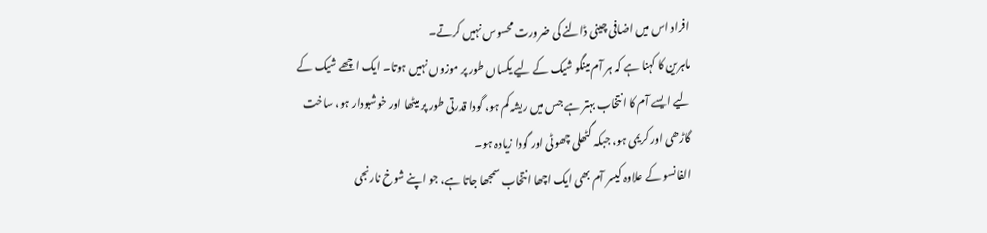افراد اس میں اضافی چینی ڈالنے کی ضرورت محسوس نہیں کرتے۔
ماہرین کا کہنا ہے کہ ہر آم مینگو شیک کے لیے یکساں طور پر موزوں نہیں ہوتا۔ ایک اچھے شیک کے لیے ایسے آم کا انتخاب بہتر ہے جس میں ریشہ کم ہو، گودا قدرتی طور پر میٹھا اور خوشبودار ہو، ساخت گاڑھی اور کریمی ہو، جبکہ گٹھلی چھوٹی اور گودا زیادہ ہو۔
الفانسو کے علاوہ کیسر آم بھی ایک اچھا انتخاب سمجھا جاتا ہے، جو اپنے شوخ نارنجی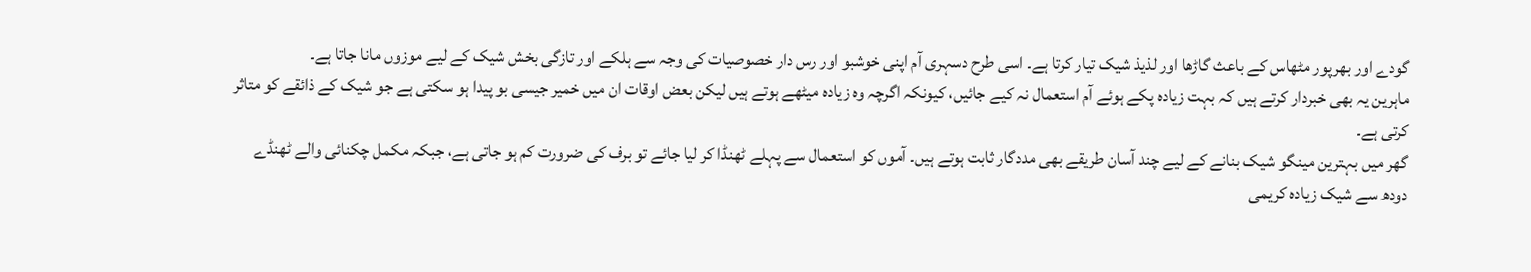گودے اور بھرپور مٹھاس کے باعث گاڑھا اور لذیذ شیک تیار کرتا ہے۔ اسی طرح دسہری آم اپنی خوشبو اور رس دار خصوصیات کی وجہ سے ہلکے اور تازگی بخش شیک کے لیے موزوں مانا جاتا ہے۔
ماہرین یہ بھی خبردار کرتے ہیں کہ بہت زیادہ پکے ہوئے آم استعمال نہ کیے جائیں، کیونکہ اگرچہ وہ زیادہ میٹھے ہوتے ہیں لیکن بعض اوقات ان میں خمیر جیسی بو پیدا ہو سکتی ہے جو شیک کے ذائقے کو متاثر کرتی ہے۔
گھر میں بہترین مینگو شیک بنانے کے لیے چند آسان طریقے بھی مددگار ثابت ہوتے ہیں۔ آموں کو استعمال سے پہلے ٹھنڈا کر لیا جائے تو برف کی ضرورت کم ہو جاتی ہے، جبکہ مکمل چکنائی والے ٹھنڈے دودھ سے شیک زیادہ کریمی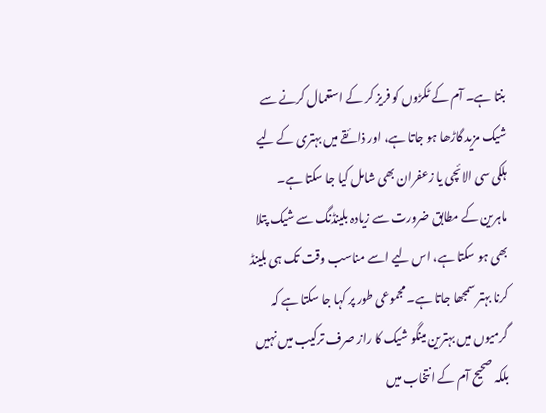بنتا ہے۔ آم کے ٹکڑوں کو فریز کر کے استعمال کرنے سے شیک مزید گاڑھا ہو جاتا ہے، اور ذائقے میں بہتری کے لیے ہلکی سی الائچی یا زعفران بھی شامل کیا جا سکتا ہے۔
ماہرین کے مطابق ضرورت سے زیادہ بلینڈنگ سے شیک پتلا بھی ہو سکتا ہے، اس لیے اسے مناسب وقت تک ہی بلینڈ کرنا بہتر سمجھا جاتا ہے۔ مجموعی طور پر کہا جا سکتا ہے کہ گرمیوں میں بہترین مینگو شیک کا راز صرف ترکیب میں نہیں بلکہ صحیح آم کے انتخاب میں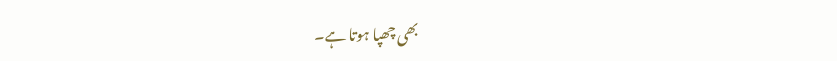بھی چھپا ہوتا ہے۔